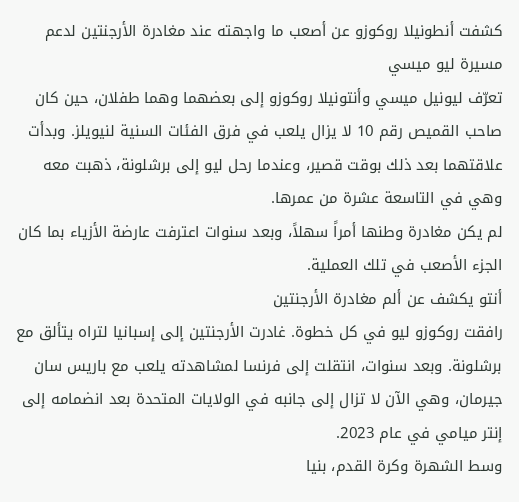كشفت أنطونيلا روكوزو عن أصعب ما واجهته عند مغادرة الأرجنتين لدعم مسيرة ليو ميسي
تعرّف ليونيل ميسي وأنتونيلا روكوزو إلى بعضهما وهما طفلان، حين كان صاحب القميص رقم 10 لا يزال يلعب في فرق الفئات السنية لنيويلز. وبدأت علاقتهما بعد ذلك بوقت قصير، وعندما رحل ليو إلى برشلونة، ذهبت معه وهي في التاسعة عشرة من عمرها.
لم يكن مغادرة وطنها أمراً سهلاً، وبعد سنوات اعترفت عارضة الأزياء بما كان الجزء الأصعب في تلك العملية.
أنتو يكشف عن ألم مغادرة الأرجنتين
رافقت روكوزو ليو في كل خطوة. غادرت الأرجنتين إلى إسبانيا لتراه يتألق مع برشلونة. وبعد سنوات، انتقلت إلى فرنسا لمشاهدته يلعب مع باريس سان جيرمان، وهي الآن لا تزال إلى جانبه في الولايات المتحدة بعد انضمامه إلى إنتر ميامي في عام 2023.
وسط الشهرة وكرة القدم، بنيا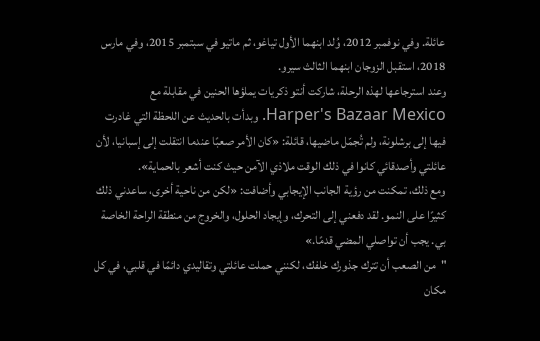عائلة. وفي نوفمبر 2012، وُلد ابنهما الأول تياغو، ثم ماتيو في سبتمبر 2015، وفي مارس 2018، استقبل الزوجان ابنهما الثالث سيرو.
وعند استرجاعها لهذه الرحلة، شاركت أنتو ذكريات يملؤها الحنين في مقابلة مع Harper's Bazaar Mexico. وبدأت بالحديث عن اللحظة التي غادرت فيها إلى برشلونة، ولم تُجمّل ماضيها، قائلة: «كان الأمر صعبًا عندما انتقلت إلى إسبانيا، لأن عائلتي وأصدقائي كانوا في ذلك الوقت ملاذي الآمن حيث كنت أشعر بالحماية».
ومع ذلك، تمكنت من رؤية الجانب الإيجابي وأضافت: «لكن من ناحية أخرى، ساعدني ذلك كثيرًا على النمو. لقد دفعني إلى التحرك، وإيجاد الحلول، والخروج من منطقة الراحة الخاصة بي. يجب أن تواصلي المضي قدمًا.»
"من الصعب أن تترك جذورك خلفك، لكنني حملت عائلتي وتقاليدي دائمًا في قلبي، في كل مكان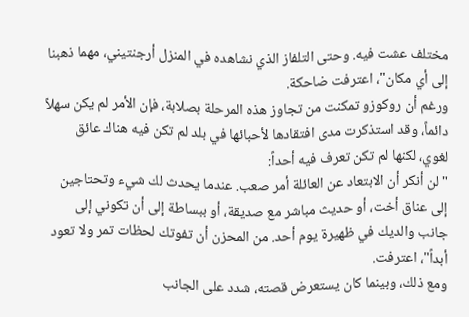مختلف عشت فيه. وحتى التلفاز الذي نشاهده في المنزل أرجنتيني، مهما ذهبنا إلى أي مكان"، اعترفت ضاحكة.
ورغم أن روكوزو تمكنت من تجاوز هذه المرحلة بصلابة، فإن الأمر لم يكن سهلاً دائماً، وقد استذكرت مدى افتقادها لأحبائها في بلد لم تكن فيه هناك عائق لغوي، لكنها لم تكن تعرف فيه أحداً:
"لن أنكر أن الابتعاد عن العائلة أمر صعب. عندما يحدث لك شيء وتحتاجين إلى عناق أخت، أو حديث مباشر مع صديقة، أو ببساطة إلى أن تكوني إلى جانب والديك في ظهيرة يوم أحد. من المحزن أن تفوتك لحظات تمر ولا تعود أبداً"، اعترفت.
ومع ذلك، وبينما كان يستعرض قصته، شدد على الجانب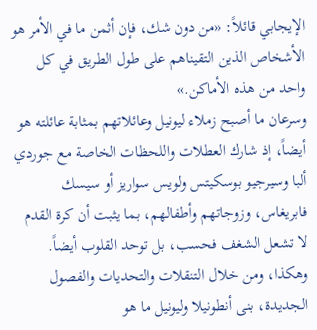الإيجابي قائلاً: «من دون شك، فإن أثمن ما في الأمر هو الأشخاص الذين التقيناهم على طول الطريق في كل واحد من هذه الأماكن.»
وسرعان ما أصبح زملاء ليونيل وعائلاتهم بمثابة عائلته هو أيضاً، إذ شارك العطلات واللحظات الخاصة مع جوردي ألبا وسيرجيو بوسكيتس ولويس سواريز أو سيسك فابريغاس، وزوجاتهم وأطفالهم، بما يثبت أن كرة القدم لا تشعل الشغف فحسب، بل توحد القلوب أيضاً.
وهكذا، ومن خلال التنقلات والتحديات والفصول الجديدة، بنى أنطونيلا وليونيل ما هو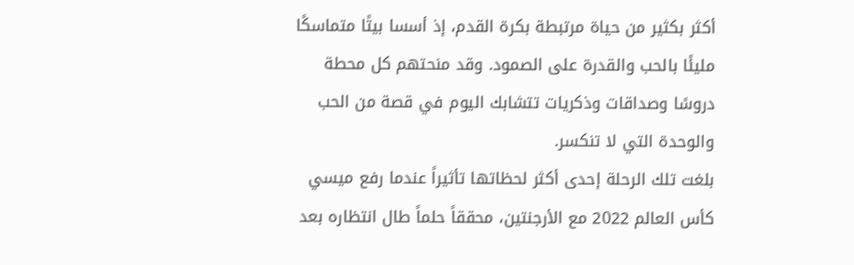أكثر بكثير من حياة مرتبطة بكرة القدم، إذ أسسا بيتًا متماسكًا مليئًا بالحب والقدرة على الصمود. وقد منحتهم كل محطة دروسًا وصداقات وذكريات تتشابك اليوم في قصة من الحب والوحدة التي لا تنكسر.
بلغت تلك الرحلة إحدى أكثر لحظاتها تأثيراً عندما رفع ميسي كأس العالم 2022 مع الأرجنتين، محققاً حلماً طال انتظاره بعد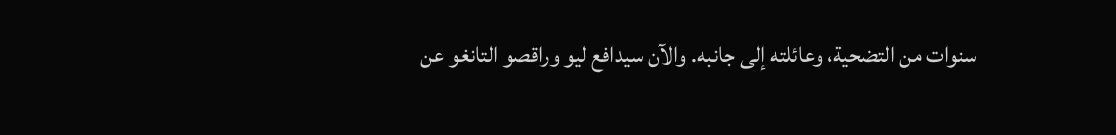سنوات من التضحية، وعائلته إلى جانبه. والآن سيدافع ليو وراقصو التانغو عن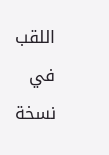اللقب في نسخة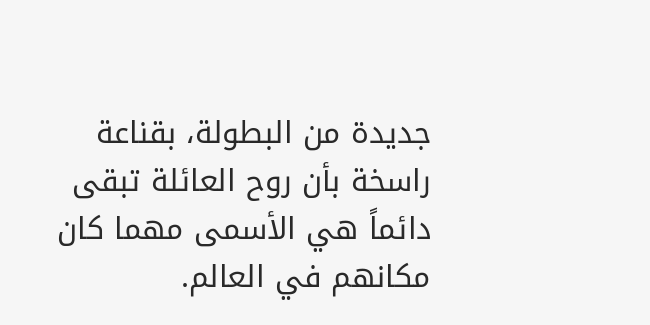جديدة من البطولة، بقناعة راسخة بأن روح العائلة تبقى دائماً هي الأسمى مهما كان مكانهم في العالم.